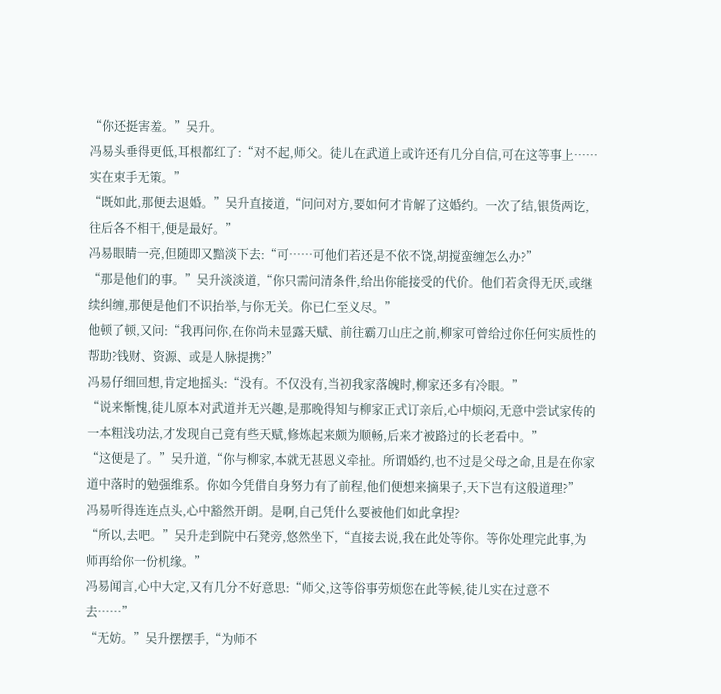“你还挺害羞。”吴升。
冯易头垂得更低,耳根都红了:“对不起,师父。徒儿在武道上或许还有几分自信,可在这等事上……实在束手无策。”
“既如此,那便去退婚。”吴升直接道,“问问对方,要如何才肯解了这婚约。一次了结,银货两讫,往后各不相干,便是最好。”
冯易眼睛一亮,但随即又黯淡下去:“可……可他们若还是不依不饶,胡搅蛮缠怎么办?”
“那是他们的事。”吴升淡淡道,“你只需问清条件,给出你能接受的代价。他们若贪得无厌,或继续纠缠,那便是他们不识抬举,与你无关。你已仁至义尽。”
他顿了顿,又问:“我再问你,在你尚未显露天赋、前往霸刀山庄之前,柳家可曾给过你任何实质性的帮助?钱财、资源、或是人脉提携?”
冯易仔细回想,肯定地摇头:“没有。不仅没有,当初我家落魄时,柳家还多有冷眼。”
“说来惭愧,徒儿原本对武道并无兴趣,是那晚得知与柳家正式订亲后,心中烦闷,无意中尝试家传的一本粗浅功法,才发现自己竟有些天赋,修炼起来颇为顺畅,后来才被路过的长老看中。”
“这便是了。”吴升道,“你与柳家,本就无甚恩义牵扯。所谓婚约,也不过是父母之命,且是在你家道中落时的勉强维系。你如今凭借自身努力有了前程,他们便想来摘果子,天下岂有这般道理?”
冯易听得连连点头,心中豁然开朗。是啊,自己凭什么要被他们如此拿捏?
“所以,去吧。”吴升走到院中石凳旁,悠然坐下,“直接去说,我在此处等你。等你处理完此事,为师再给你一份机缘。”
冯易闻言,心中大定,又有几分不好意思:“师父,这等俗事劳烦您在此等候,徒儿实在过意不去……”
“无妨。”吴升摆摆手,“为师不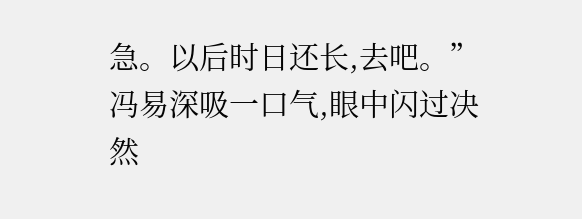急。以后时日还长,去吧。”
冯易深吸一口气,眼中闪过决然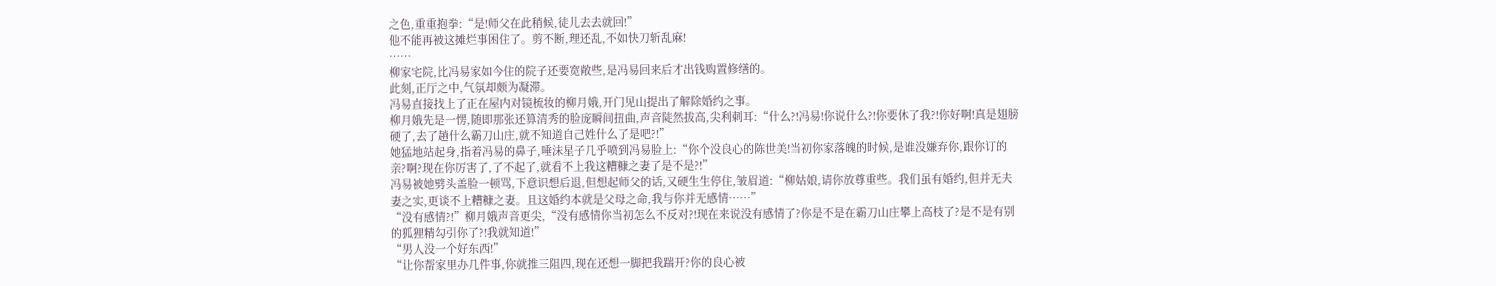之色,重重抱拳:“是!师父在此稍候,徒儿去去就回!”
他不能再被这摊烂事困住了。剪不断,理还乱,不如快刀斩乱麻!
……
柳家宅院,比冯易家如今住的院子还要宽敞些,是冯易回来后才出钱购置修缮的。
此刻,正厅之中,气氛却颇为凝滞。
冯易直接找上了正在屋内对镜梳妆的柳月娥,开门见山提出了解除婚约之事。
柳月娥先是一愣,随即那张还算清秀的脸庞瞬间扭曲,声音陡然拔高,尖利刺耳:“什么?!冯易!你说什么?!你要休了我?!你好啊!真是翅膀硬了,去了趟什么霸刀山庄,就不知道自己姓什么了是吧?!”
她猛地站起身,指着冯易的鼻子,唾沫星子几乎喷到冯易脸上:“你个没良心的陈世美!当初你家落魄的时候,是谁没嫌弃你,跟你订的亲?啊?现在你厉害了,了不起了,就看不上我这糟糠之妻了是不是?!”
冯易被她劈头盖脸一顿骂,下意识想后退,但想起师父的话,又硬生生停住,皱眉道:“柳姑娘,请你放尊重些。我们虽有婚约,但并无夫妻之实,更谈不上糟糠之妻。且这婚约本就是父母之命,我与你并无感情……”
“没有感情?!”柳月娥声音更尖,“没有感情你当初怎么不反对?!现在来说没有感情了?你是不是在霸刀山庄攀上高枝了?是不是有别的狐狸精勾引你了?!我就知道!”
“男人没一个好东西!”
“让你帮家里办几件事,你就推三阻四,现在还想一脚把我踹开?你的良心被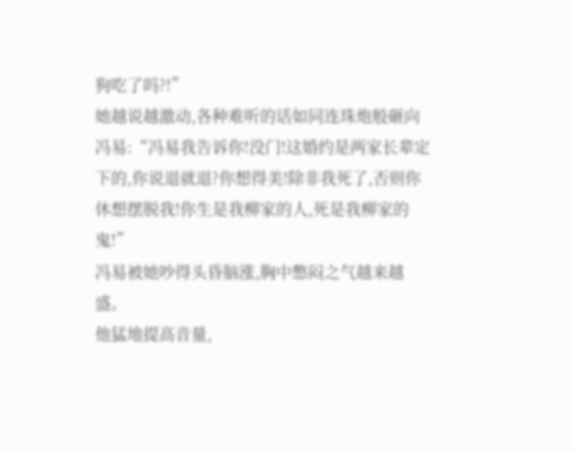狗吃了吗?!”
她越说越激动,各种难听的话如同连珠炮般砸向冯易:“冯易我告诉你!没门!这婚约是两家长辈定下的,你说退就退?你想得美!除非我死了,否则你休想摆脱我!你生是我柳家的人,死是我柳家的鬼!”
冯易被她吵得头昏脑涨,胸中憋闷之气越来越盛。
他猛地提高音量,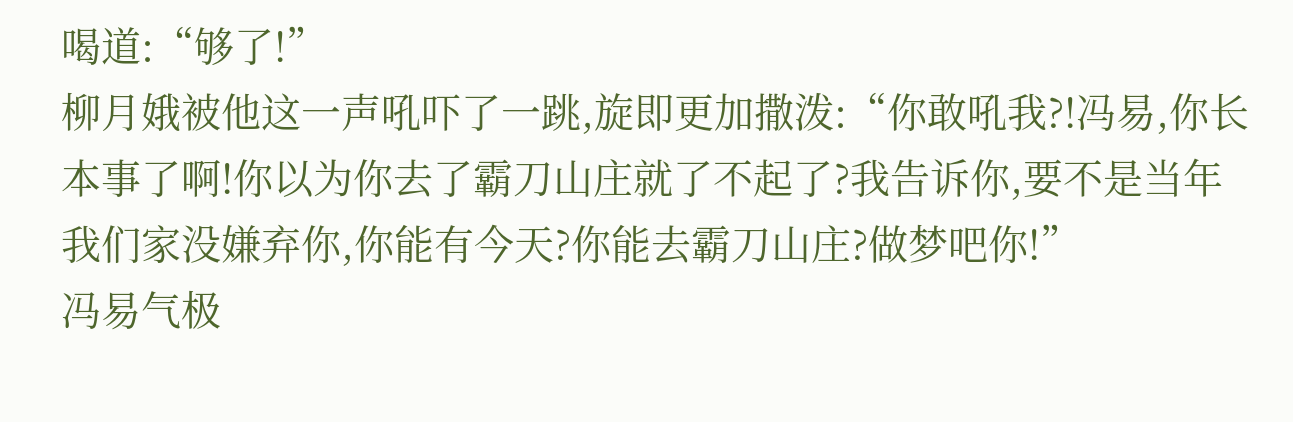喝道:“够了!”
柳月娥被他这一声吼吓了一跳,旋即更加撒泼:“你敢吼我?!冯易,你长本事了啊!你以为你去了霸刀山庄就了不起了?我告诉你,要不是当年我们家没嫌弃你,你能有今天?你能去霸刀山庄?做梦吧你!”
冯易气极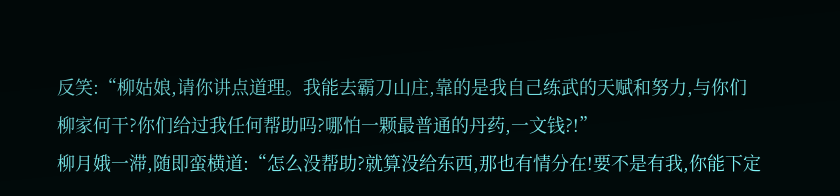反笑:“柳姑娘,请你讲点道理。我能去霸刀山庄,靠的是我自己练武的天赋和努力,与你们柳家何干?你们给过我任何帮助吗?哪怕一颗最普通的丹药,一文钱?!”
柳月娥一滞,随即蛮横道:“怎么没帮助?就算没给东西,那也有情分在!要不是有我,你能下定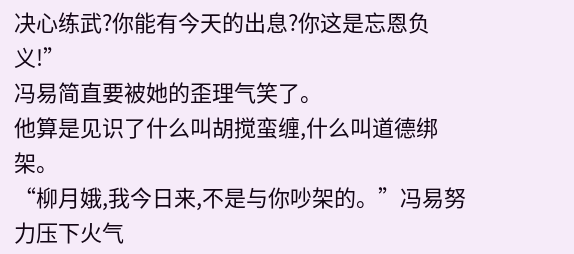决心练武?你能有今天的出息?你这是忘恩负义!”
冯易简直要被她的歪理气笑了。
他算是见识了什么叫胡搅蛮缠,什么叫道德绑架。
“柳月娥,我今日来,不是与你吵架的。”冯易努力压下火气